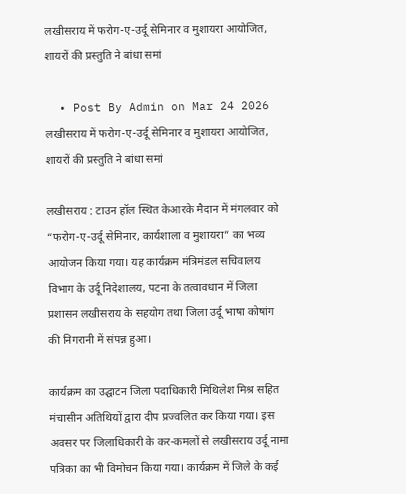लखीसराय में फरोग-ए-उर्दू सेमिनार व मुशायरा आयोजित, शायरों की प्रस्तुति ने बांधा समां

  • Post By Admin on Mar 24 2026
लखीसराय में फरोग-ए-उर्दू सेमिनार व मुशायरा आयोजित, शायरों की प्रस्तुति ने बांधा समां

लखीसराय : टाउन हॉल स्थित केआरके मैदान में मंगलवार को “फरोग-ए-उर्दू सेमिनार, कार्यशाला व मुशायरा” का भव्य आयोजन किया गया। यह कार्यक्रम मंत्रिमंडल सचिवालय विभाग के उर्दू निदेशालय, पटना के तत्वावधान में जिला प्रशासन लखीसराय के सहयोग तथा जिला उर्दू भाषा कोषांग की निगरानी में संपन्न हुआ।

कार्यक्रम का उद्घाटन जिला पदाधिकारी मिथिलेश मिश्र सहित मंचासीन अतिथियों द्वारा दीप प्रज्वलित कर किया गया। इस अवसर पर जिलाधिकारी के कर-कमलों से लखीसराय उर्दू नामा पत्रिका का भी विमोचन किया गया। कार्यक्रम में जिले के कई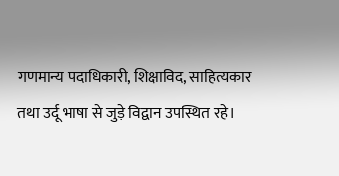गणमान्य पदाधिकारी, शिक्षाविद, साहित्यकार तथा उर्दू भाषा से जुड़े विद्वान उपस्थित रहे।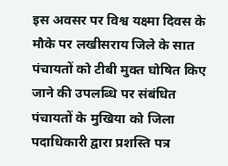इस अवसर पर विश्व यक्ष्मा दिवस के मौके पर लखीसराय जिले के सात पंचायतों को टीबी मुक्त घोषित किए जाने की उपलब्धि पर संबंधित पंचायतों के मुखिया को जिला पदाधिकारी द्वारा प्रशस्ति पत्र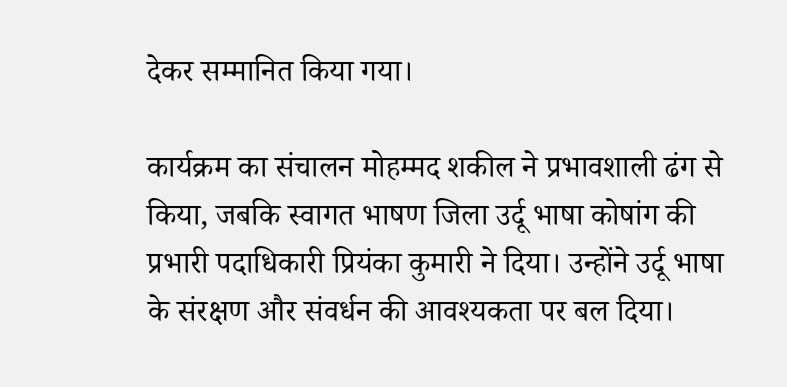देकर सम्मानित किया गया।

कार्यक्रम का संचालन मोहम्मद शकील ने प्रभावशाली ढंग से किया, जबकि स्वागत भाषण जिला उर्दू भाषा कोषांग की प्रभारी पदाधिकारी प्रियंका कुमारी ने दिया। उन्होंने उर्दू भाषा के संरक्षण और संवर्धन की आवश्यकता पर बल दिया।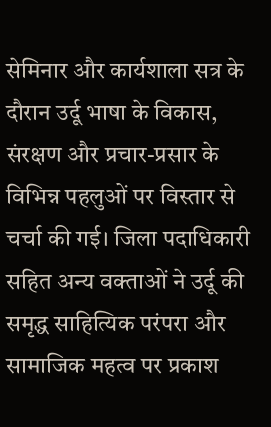सेमिनार और कार्यशाला सत्र के दौरान उर्दू भाषा के विकास, संरक्षण और प्रचार-प्रसार के विभिन्न पहलुओं पर विस्तार से चर्चा की गई। जिला पदाधिकारी सहित अन्य वक्ताओं ने उर्दू की समृद्ध साहित्यिक परंपरा और सामाजिक महत्व पर प्रकाश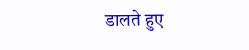डालते हुए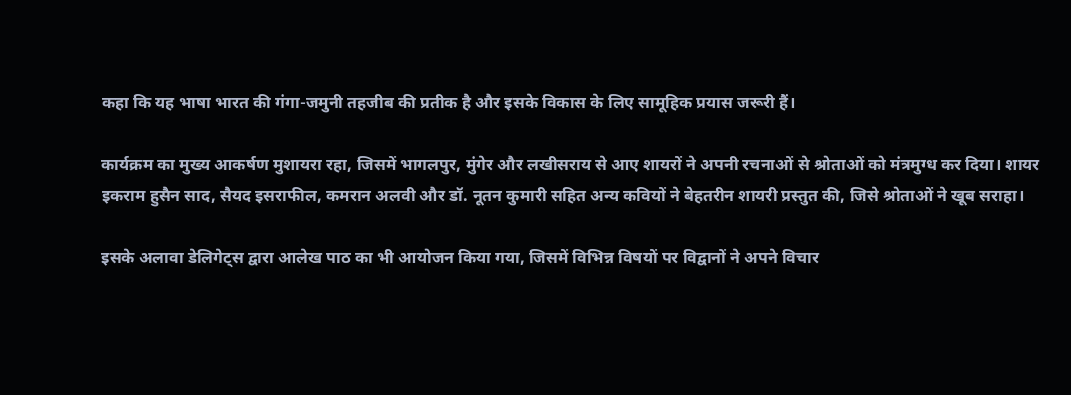कहा कि यह भाषा भारत की गंगा-जमुनी तहजीब की प्रतीक है और इसके विकास के लिए सामूहिक प्रयास जरूरी हैं।

कार्यक्रम का मुख्य आकर्षण मुशायरा रहा, जिसमें भागलपुर, मुंगेर और लखीसराय से आए शायरों ने अपनी रचनाओं से श्रोताओं को मंत्रमुग्ध कर दिया। शायर इकराम हुसैन साद, सैयद इसराफील, कमरान अलवी और डॉ. नूतन कुमारी सहित अन्य कवियों ने बेहतरीन शायरी प्रस्तुत की, जिसे श्रोताओं ने खूब सराहा।

इसके अलावा डेलिगेट्स द्वारा आलेख पाठ का भी आयोजन किया गया, जिसमें विभिन्न विषयों पर विद्वानों ने अपने विचार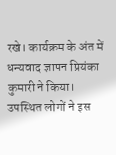रखे। कार्यक्रम के अंत में धन्यवाद ज्ञापन प्रियंका कुमारी ने किया। उपस्थित लोगों ने इस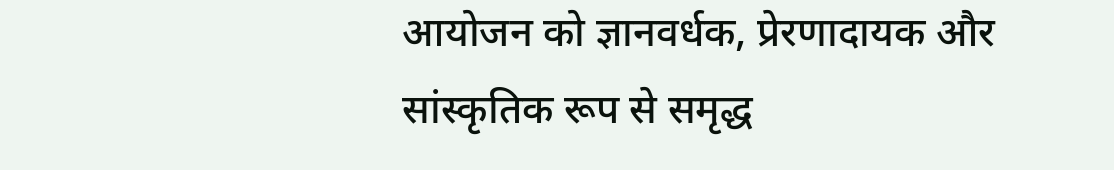आयोजन को ज्ञानवर्धक, प्रेरणादायक और सांस्कृतिक रूप से समृद्ध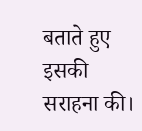बताते हुए इसकी सराहना की।